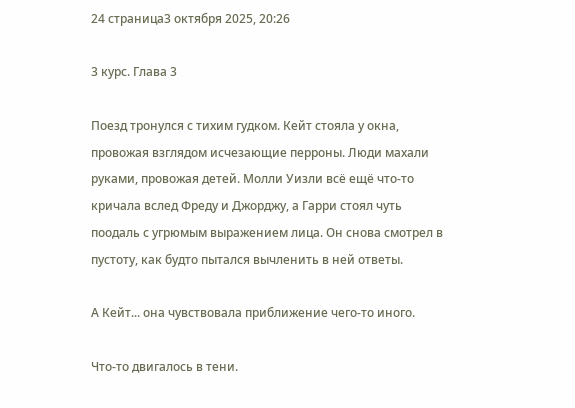24 страница3 октября 2025, 20:26

3 курс. Глава 3

Поезд тронулся с тихим гудком. Кейт стояла у окна, провожая взглядом исчезающие перроны. Люди махали руками, провожая детей. Молли Уизли всё ещё что-то кричала вслед Фреду и Джорджу, а Гарри стоял чуть поодаль с угрюмым выражением лица. Он снова смотрел в пустоту, как будто пытался вычленить в ней ответы.

А Кейт... она чувствовала приближение чего-то иного.

Что-то двигалось в тени.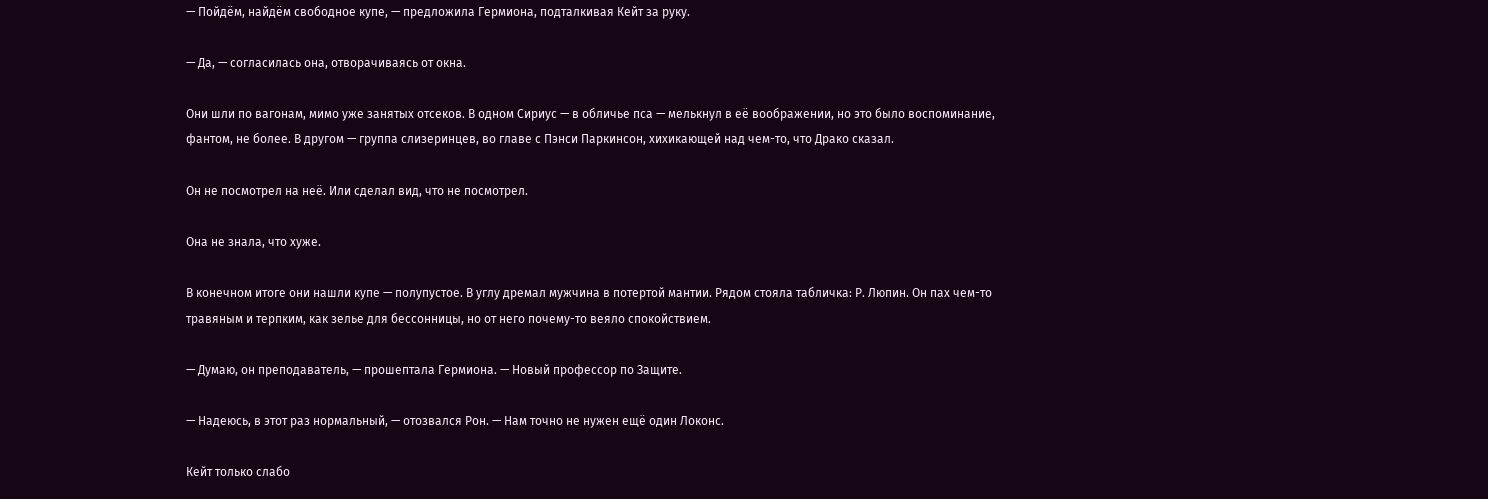— Пойдём, найдём свободное купе, — предложила Гермиона, подталкивая Кейт за руку.

— Да, — согласилась она, отворачиваясь от окна.

Они шли по вагонам, мимо уже занятых отсеков. В одном Сириус — в обличье пса — мелькнул в её воображении, но это было воспоминание, фантом, не более. В другом — группа слизеринцев, во главе с Пэнси Паркинсон, хихикающей над чем-то, что Драко сказал.

Он не посмотрел на неё. Или сделал вид, что не посмотрел.

Она не знала, что хуже.

В конечном итоге они нашли купе — полупустое. В углу дремал мужчина в потертой мантии. Рядом стояла табличка: Р. Люпин. Он пах чем-то травяным и терпким, как зелье для бессонницы, но от него почему-то веяло спокойствием.

— Думаю, он преподаватель, — прошептала Гермиона. — Новый профессор по Защите.

— Надеюсь, в этот раз нормальный, — отозвался Рон. — Нам точно не нужен ещё один Локонс.

Кейт только слабо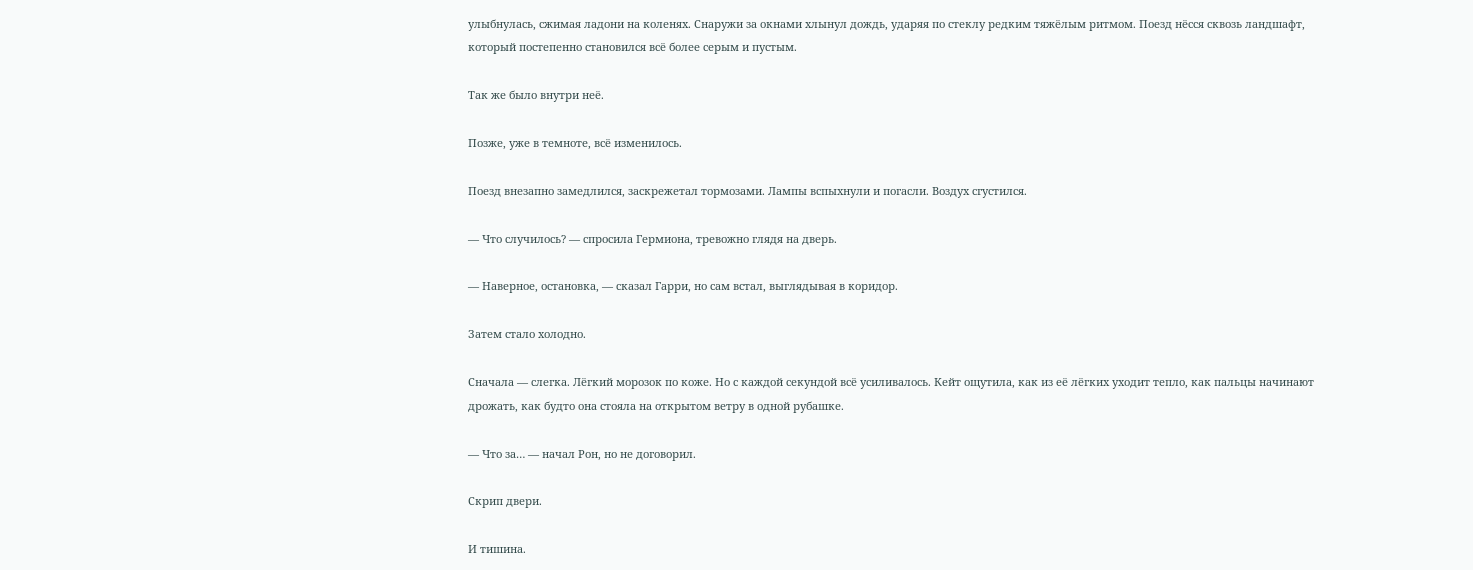улыбнулась, сжимая ладони на коленях. Снаружи за окнами хлынул дождь, ударяя по стеклу редким тяжёлым ритмом. Поезд нёсся сквозь ландшафт, который постепенно становился всё более серым и пустым.

Так же было внутри неё.

Позже, уже в темноте, всё изменилось.

Поезд внезапно замедлился, заскрежетал тормозами. Лампы вспыхнули и погасли. Воздух сгустился.

— Что случилось? — спросила Гермиона, тревожно глядя на дверь.

— Наверное, остановка, — сказал Гарри, но сам встал, выглядывая в коридор.

Затем стало холодно.

Сначала — слегка. Лёгкий морозок по коже. Но с каждой секундой всё усиливалось. Кейт ощутила, как из её лёгких уходит тепло, как пальцы начинают дрожать, как будто она стояла на открытом ветру в одной рубашке.

— Что за… — начал Рон, но не договорил.

Скрип двери.

И тишина.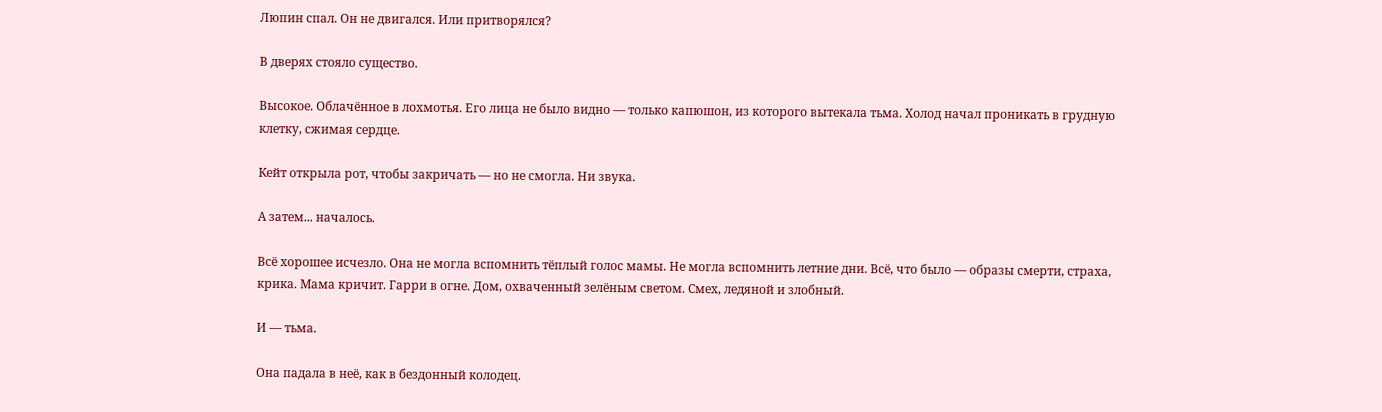Люпин спал. Он не двигался. Или притворялся?

В дверях стояло существо.

Высокое. Облачённое в лохмотья. Его лица не было видно — только капюшон, из которого вытекала тьма. Холод начал проникать в грудную клетку, сжимая сердце.

Кейт открыла рот, чтобы закричать — но не смогла. Ни звука.

А затем... началось.

Всё хорошее исчезло. Она не могла вспомнить тёплый голос мамы. Не могла вспомнить летние дни. Всё, что было — образы смерти, страха, крика. Мама кричит. Гарри в огне. Дом, охваченный зелёным светом. Смех, ледяной и злобный.

И — тьма.

Она падала в неё, как в бездонный колодец.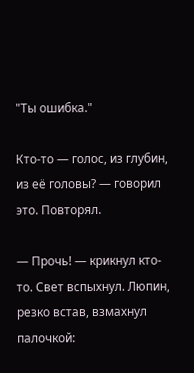"Ты ошибка."

Кто-то — голос, из глубин, из её головы? — говорил это. Повторял.

— Прочь! — крикнул кто-то. Свет вспыхнул. Люпин, резко встав, взмахнул палочкой: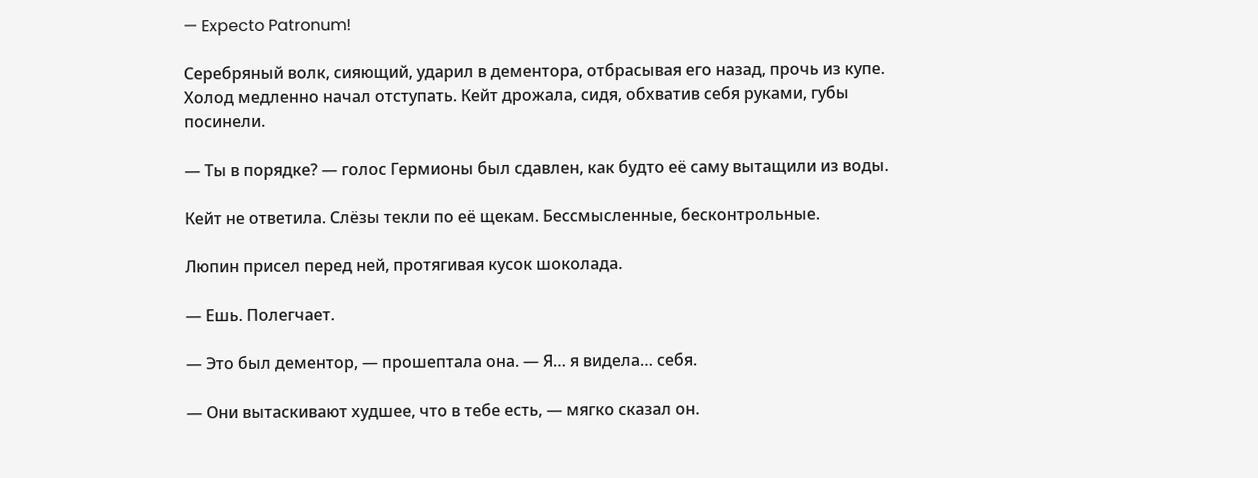— Expecto Patronum!

Серебряный волк, сияющий, ударил в дементора, отбрасывая его назад, прочь из купе. Холод медленно начал отступать. Кейт дрожала, сидя, обхватив себя руками, губы посинели.

— Ты в порядке? — голос Гермионы был сдавлен, как будто её саму вытащили из воды.

Кейт не ответила. Слёзы текли по её щекам. Бессмысленные, бесконтрольные.

Люпин присел перед ней, протягивая кусок шоколада.

— Ешь. Полегчает.

— Это был дементор, — прошептала она. — Я… я видела… себя.

— Они вытаскивают худшее, что в тебе есть, — мягко сказал он.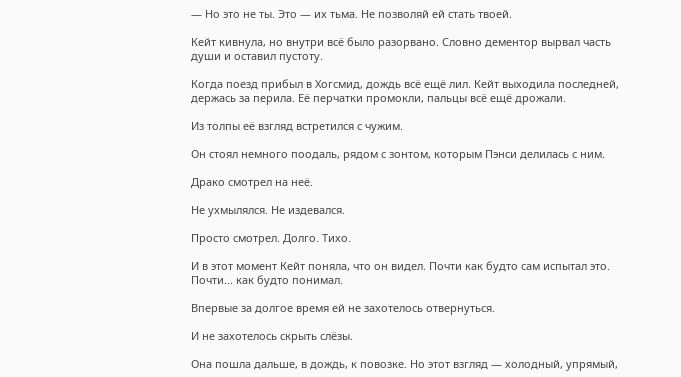— Но это не ты. Это — их тьма. Не позволяй ей стать твоей.

Кейт кивнула, но внутри всё было разорвано. Словно дементор вырвал часть души и оставил пустоту.

Когда поезд прибыл в Хогсмид, дождь всё ещё лил. Кейт выходила последней, держась за перила. Её перчатки промокли, пальцы всё ещё дрожали.

Из толпы её взгляд встретился с чужим.

Он стоял немного поодаль, рядом с зонтом, которым Пэнси делилась с ним.

Драко смотрел на неё.

Не ухмылялся. Не издевался.

Просто смотрел. Долго. Тихо.

И в этот момент Кейт поняла, что он видел. Почти как будто сам испытал это. Почти... как будто понимал.

Впервые за долгое время ей не захотелось отвернуться.

И не захотелось скрыть слёзы.

Она пошла дальше, в дождь, к повозке. Но этот взгляд — холодный, упрямый,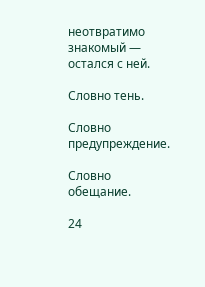неотвратимо знакомый — остался с ней.

Словно тень.

Словно предупреждение.

Словно обещание.

24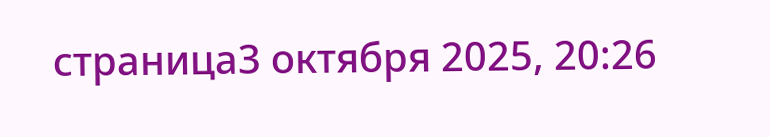страница3 октября 2025, 20:26